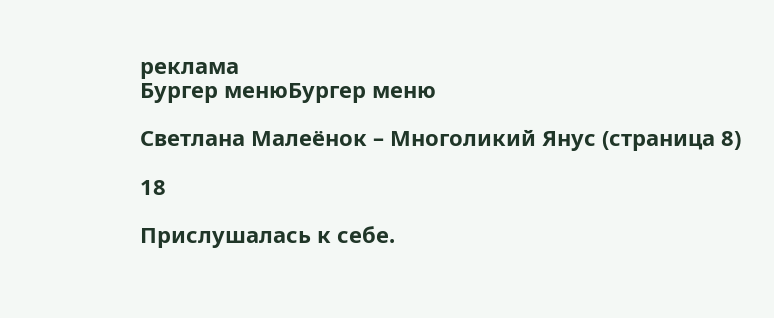реклама
Бургер менюБургер меню

Светлана Малеёнок – Многоликий Янус (страница 8)

18

Прислушалась к себе.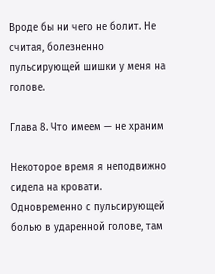Вроде бы ни чего не болит. Не считая, болезненно пульсирующей шишки у меня на голове.

Глава 8. Что имеем — не храним

Некоторое время я неподвижно сидела на кровати. Одновременно с пульсирующей болью в ударенной голове, там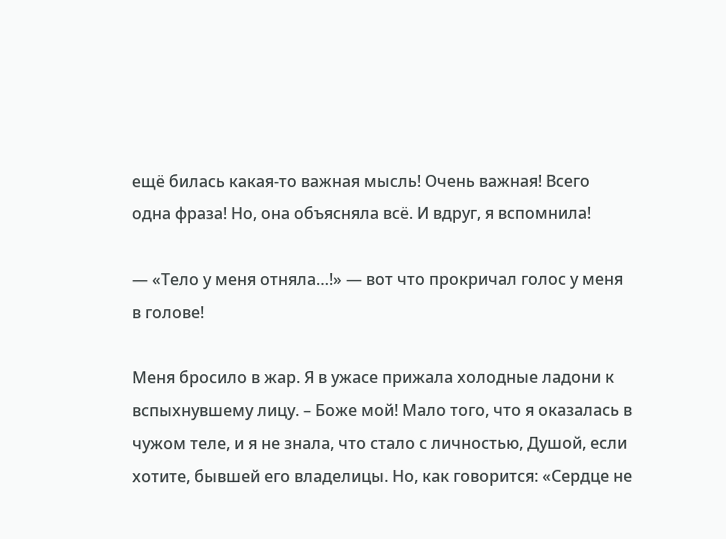ещё билась какая-то важная мысль! Очень важная! Всего одна фраза! Но, она объясняла всё. И вдруг, я вспомнила!

— «Тело у меня отняла…!» — вот что прокричал голос у меня в голове!

Меня бросило в жар. Я в ужасе прижала холодные ладони к вспыхнувшему лицу. – Боже мой! Мало того, что я оказалась в чужом теле, и я не знала, что стало с личностью, Душой, если хотите, бывшей его владелицы. Но, как говорится: «Сердце не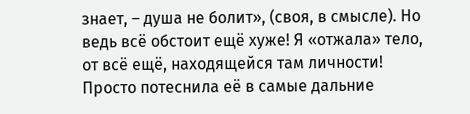знает, – душа не болит», (своя, в смысле). Но ведь всё обстоит ещё хуже! Я «отжала» тело, от всё ещё, находящейся там личности! Просто потеснила её в самые дальние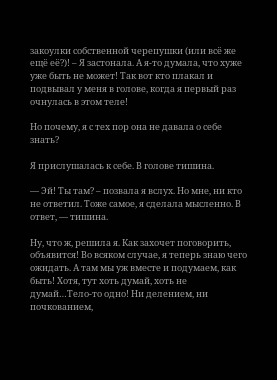закоулки собственной черепушки (или всё же ещё её?)! – Я застонала. А я-то думала, что хуже уже быть не может! Так вот кто плакал и подвывал у меня в голове, когда я первый раз очнулась в этом теле!

Но почему, я с тех пор она не давала о себе знать?

Я прислушалась к себе. В голове тишина.

— Эй! Ты там? – позвала я вслух. Но мне, ни кто не ответил. Тоже самое, я сделала мысленно. В ответ, — тишина.

Ну, что ж, решила я. Как захочет поговорить, объявится! Во всяком случае, я теперь знаю чего ожидать. А там мы уж вместе и подумаем, как быть! Хотя, тут хоть думай, хоть не думай…Тело-то одно! Ни делением, ни почкованием,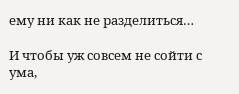ему ни как не разделиться…

И чтобы уж совсем не сойти с ума,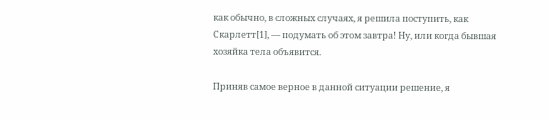как обычно, в сложных случаях, я решила поступить, как Скарлетт[1], — подумать об этом завтра! Ну, или когда бывшая хозяйка тела объявится.

Приняв самое верное в данной ситуации решение, я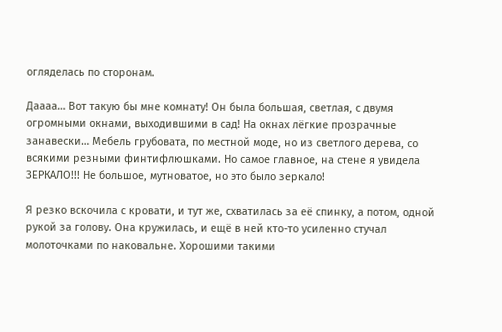огляделась по сторонам.

Даааа… Вот такую бы мне комнату! Он была большая, светлая, с двумя огромными окнами, выходившими в сад! На окнах лёгкие прозрачные занавески… Мебель грубовата, по местной моде, но из светлого дерева, со всякими резными финтифлюшками. Но самое главное, на стене я увидела ЗЕРКАЛО!!! Не большое, мутноватое, но это было зеркало!

Я резко вскочила с кровати, и тут же, схватилась за её спинку, а потом, одной рукой за голову. Она кружилась, и ещё в ней кто-то усиленно стучал молоточками по наковальне. Хорошими такими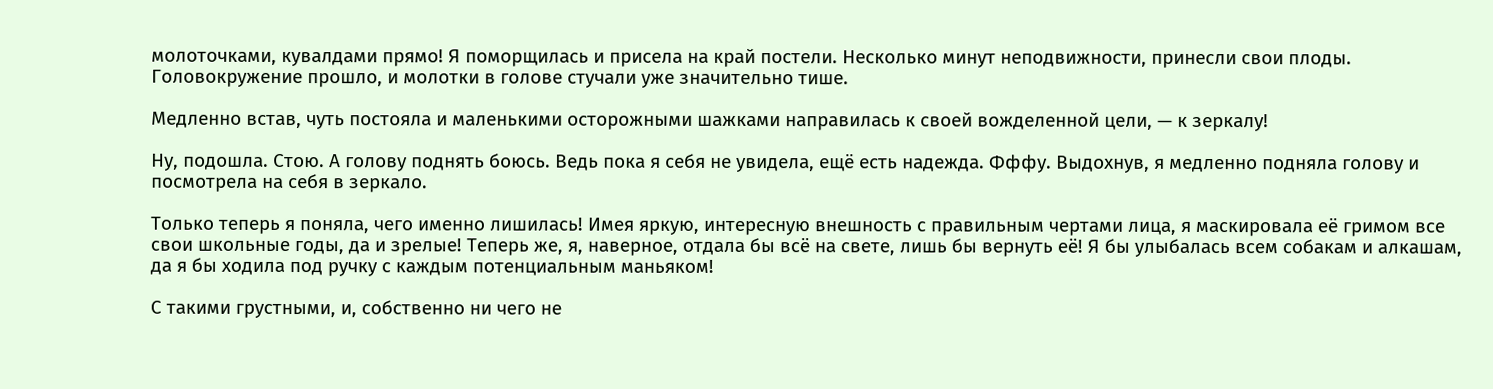молоточками, кувалдами прямо! Я поморщилась и присела на край постели. Несколько минут неподвижности, принесли свои плоды. Головокружение прошло, и молотки в голове стучали уже значительно тише.

Медленно встав, чуть постояла и маленькими осторожными шажками направилась к своей вожделенной цели, — к зеркалу!

Ну, подошла. Стою. А голову поднять боюсь. Ведь пока я себя не увидела, ещё есть надежда. Фффу. Выдохнув, я медленно подняла голову и посмотрела на себя в зеркало.

Только теперь я поняла, чего именно лишилась! Имея яркую, интересную внешность с правильным чертами лица, я маскировала её гримом все свои школьные годы, да и зрелые! Теперь же, я, наверное, отдала бы всё на свете, лишь бы вернуть её! Я бы улыбалась всем собакам и алкашам, да я бы ходила под ручку с каждым потенциальным маньяком!

С такими грустными, и, собственно ни чего не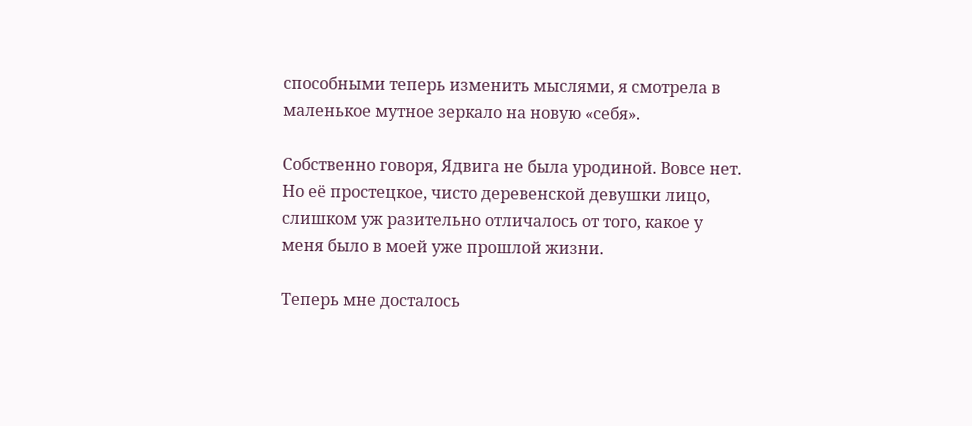способными теперь изменить мыслями, я смотрела в маленькое мутное зеркало на новую «себя».

Собственно говоря, Ядвига не была уродиной. Вовсе нет. Но её простецкое, чисто деревенской девушки лицо, слишком уж разительно отличалось от того, какое у меня было в моей уже прошлой жизни.

Теперь мне досталось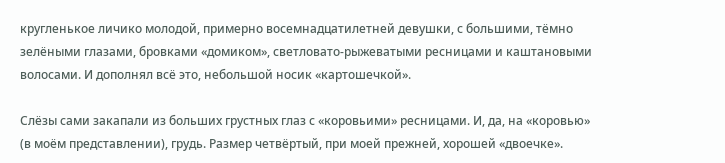кругленькое личико молодой, примерно восемнадцатилетней девушки, с большими, тёмно зелёными глазами, бровками «домиком», светловато-рыжеватыми ресницами и каштановыми волосами. И дополнял всё это, небольшой носик «картошечкой».

Слёзы сами закапали из больших грустных глаз с «коровьими» ресницами. И, да, на «коровью» (в моём представлении), грудь. Размер четвёртый, при моей прежней, хорошей «двоечке».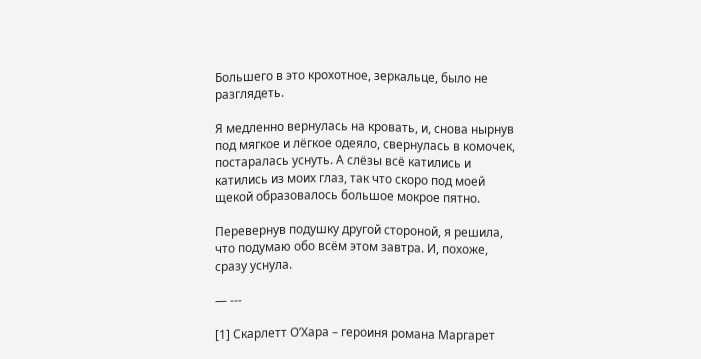Большего в это крохотное, зеркальце, было не разглядеть.

Я медленно вернулась на кровать, и, снова нырнув под мягкое и лёгкое одеяло, свернулась в комочек, постаралась уснуть. А слёзы всё катились и катились из моих глаз, так что скоро под моей щекой образовалось большое мокрое пятно.

Перевернув подушку другой стороной, я решила, что подумаю обо всём этом завтра. И, похоже, сразу уснула.

— ---

[1] Скарлетт О’Хара – героиня романа Маргарет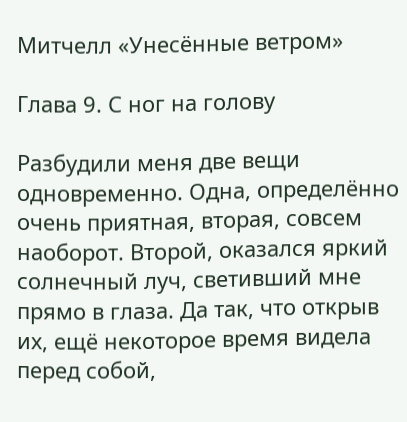Митчелл «Унесённые ветром»

Глава 9. С ног на голову

Разбудили меня две вещи одновременно. Одна, определённо очень приятная, вторая, совсем наоборот. Второй, оказался яркий солнечный луч, светивший мне прямо в глаза. Да так, что открыв их, ещё некоторое время видела перед собой,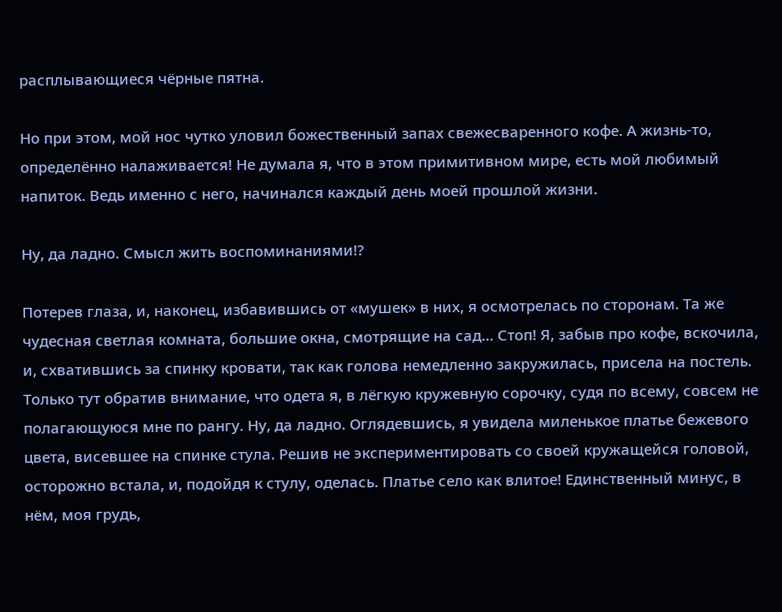расплывающиеся чёрные пятна.

Но при этом, мой нос чутко уловил божественный запах свежесваренного кофе. А жизнь-то, определённо налаживается! Не думала я, что в этом примитивном мире, есть мой любимый напиток. Ведь именно с него, начинался каждый день моей прошлой жизни.

Ну, да ладно. Смысл жить воспоминаниями!?

Потерев глаза, и, наконец, избавившись от «мушек» в них, я осмотрелась по сторонам. Та же чудесная светлая комната, большие окна, смотрящие на сад… Стоп! Я, забыв про кофе, вскочила, и, схватившись за спинку кровати, так как голова немедленно закружилась, присела на постель. Только тут обратив внимание, что одета я, в лёгкую кружевную сорочку, судя по всему, совсем не полагающуюся мне по рангу. Ну, да ладно. Оглядевшись, я увидела миленькое платье бежевого цвета, висевшее на спинке стула. Решив не экспериментировать со своей кружащейся головой, осторожно встала, и, подойдя к стулу, оделась. Платье село как влитое! Единственный минус, в нём, моя грудь,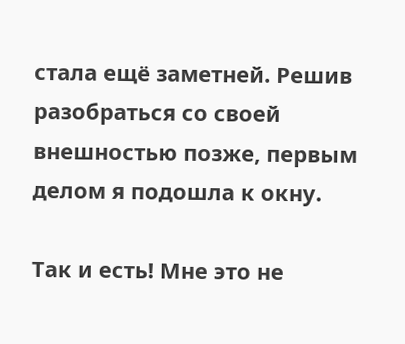стала ещё заметней. Решив разобраться со своей внешностью позже, первым делом я подошла к окну.

Так и есть! Мне это не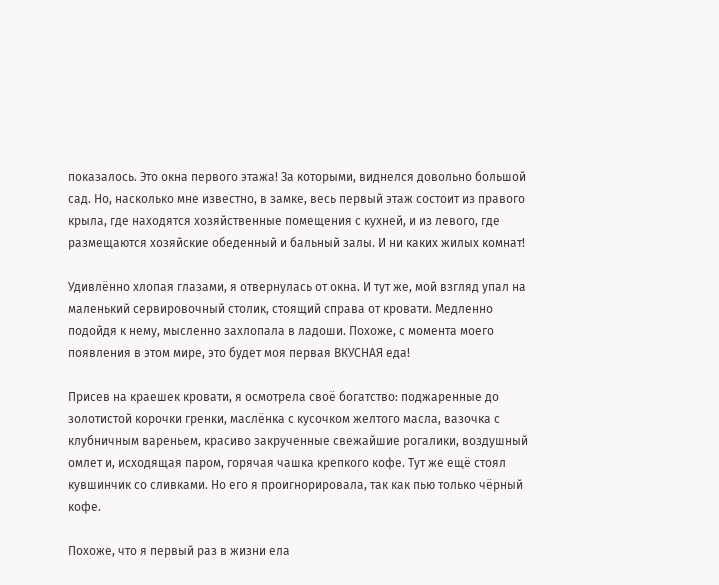показалось. Это окна первого этажа! За которыми, виднелся довольно большой сад. Но, насколько мне известно, в замке, весь первый этаж состоит из правого крыла, где находятся хозяйственные помещения с кухней, и из левого, где размещаются хозяйские обеденный и бальный залы. И ни каких жилых комнат!

Удивлённо хлопая глазами, я отвернулась от окна. И тут же, мой взгляд упал на маленький сервировочный столик, стоящий справа от кровати. Медленно подойдя к нему, мысленно захлопала в ладоши. Похоже, с момента моего появления в этом мире, это будет моя первая ВКУСНАЯ еда!

Присев на краешек кровати, я осмотрела своё богатство: поджаренные до золотистой корочки гренки, маслёнка с кусочком желтого масла, вазочка с клубничным вареньем, красиво закрученные свежайшие рогалики, воздушный омлет и, исходящая паром, горячая чашка крепкого кофе. Тут же ещё стоял кувшинчик со сливками. Но его я проигнорировала, так как пью только чёрный кофе.

Похоже, что я первый раз в жизни ела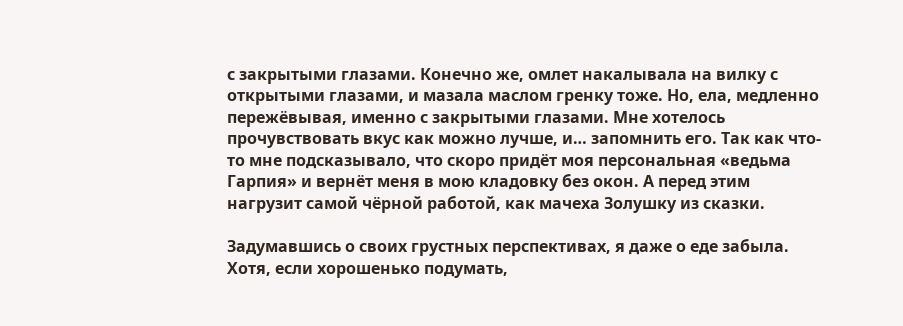с закрытыми глазами. Конечно же, омлет накалывала на вилку с открытыми глазами, и мазала маслом гренку тоже. Но, ела, медленно пережёвывая, именно с закрытыми глазами. Мне хотелось прочувствовать вкус как можно лучше, и… запомнить его. Так как что-то мне подсказывало, что скоро придёт моя персональная «ведьма Гарпия» и вернёт меня в мою кладовку без окон. А перед этим нагрузит самой чёрной работой, как мачеха Золушку из сказки.

Задумавшись о своих грустных перспективах, я даже о еде забыла. Хотя, если хорошенько подумать,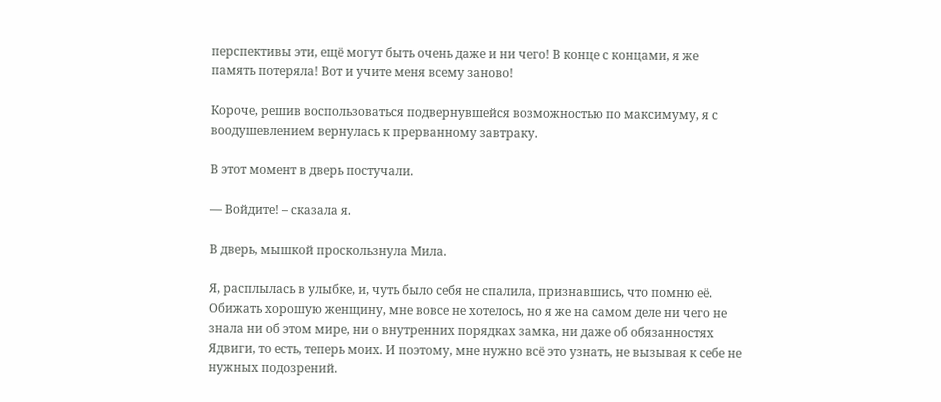перспективы эти, ещё могут быть очень даже и ни чего! В конце с концами, я же память потеряла! Вот и учите меня всему заново!

Короче, решив воспользоваться подвернувшейся возможностью по максимуму, я с воодушевлением вернулась к прерванному завтраку.

В этот момент в дверь постучали.

— Войдите! – сказала я.

В дверь, мышкой проскользнула Мила.

Я, расплылась в улыбке, и, чуть было себя не спалила, признавшись, что помню её. Обижать хорошую женщину, мне вовсе не хотелось, но я же на самом деле ни чего не знала ни об этом мире, ни о внутренних порядках замка, ни даже об обязанностях Ядвиги, то есть, теперь моих. И поэтому, мне нужно всё это узнать, не вызывая к себе не нужных подозрений.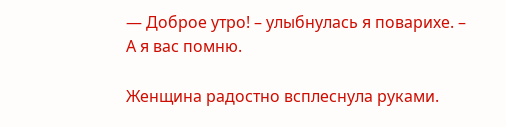— Доброе утро! – улыбнулась я поварихе. – А я вас помню.

Женщина радостно всплеснула руками.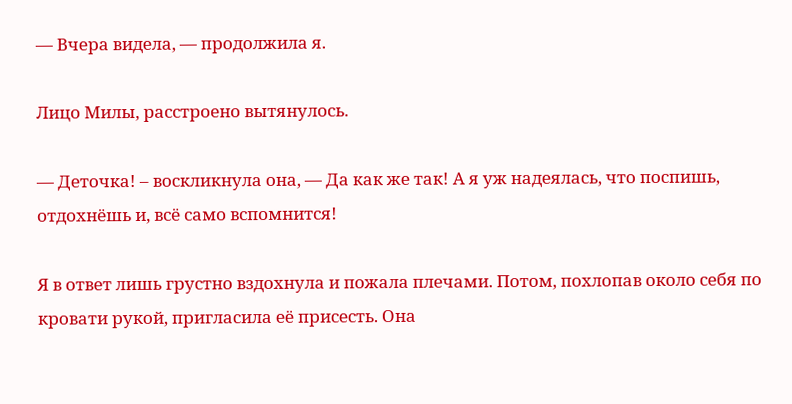— Вчера видела, — продолжила я.

Лицо Милы, расстроено вытянулось.

— Деточка! – воскликнула она, — Да как же так! А я уж надеялась, что поспишь, отдохнёшь и, всё само вспомнится!

Я в ответ лишь грустно вздохнула и пожала плечами. Потом, похлопав около себя по кровати рукой, пригласила её присесть. Она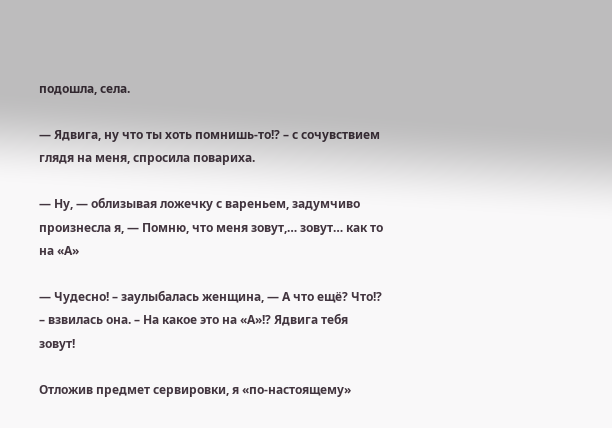подошла, села.

— Ядвига, ну что ты хоть помнишь-то!? – с сочувствием глядя на меня, спросила повариха.

— Ну, — облизывая ложечку с вареньем, задумчиво произнесла я, — Помню, что меня зовут,… зовут… как то на «А»

— Чудесно! – заулыбалась женщина, — А что ещё? Что!? – взвилась она. – На какое это на «А»!? Ядвига тебя зовут!

Отложив предмет сервировки, я «по-настоящему»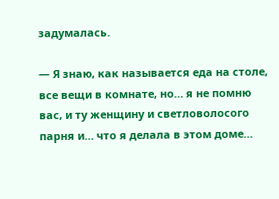задумалась.

— Я знаю, как называется еда на столе, все вещи в комнате, но… я не помню вас, и ту женщину и светловолосого парня и… что я делала в этом доме…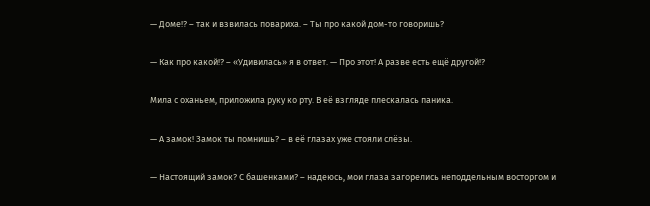— Доме!? – так и взвилась повариха. – Ты про какой дом-то говоришь?

— Как про какой!? – «Удивилась» я в ответ. — Про этот! А разве есть ещё другой!?

Мила с оханьем, приложила руку ко рту. В её взгляде плескалась паника.

— А замок! Замок ты помнишь? – в её глазах уже стояли слёзы.

— Настоящий замок? С башенками? – надеюсь, мои глаза загорелись неподдельным восторгом и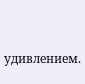удивлением.